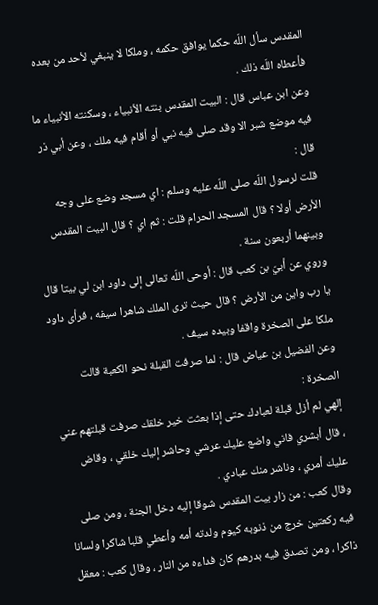المقدس سأل اللّه حكما يوافق حكمه ، وملكا لا ينبغي لأحد من بعده فأعطاه اللّه ذلك .
وعن ابن عباس قال : البيت المقدس بنته الأنبياء ، وسكنته الأنبياء ما فيه موضع شبر الا وقد صلى فيه نبي أو أقام فيه ملك ، وعن أبي ذر قال :
قلت لرسول اللّه صلى اللّه عليه وسلم : اي مسجد وضع على وجه الأرض أولا ؟ قال المسجد الحرام قلت : ثم اي ؟ قال البيت المقدس وبينهما أربعون سنة .
وروي عن أبيّ بن كعب قال : أوحى اللّه تعالى إلى داود ابن لي بيتا قال يا رب واين من الأرض ؟ قال حيث ترى الملك شاهرا سيفه ، فرأى داود ملكا على الصخرة واقفا وبيده سيف .
وعن الفضيل بن عياض قال : لما صرفت القبلة نحو الكعبة قالت الصخرة :
إلهي لم أزل قبلة لعبادك حتى إذا بعثت خير خلقك صرفت قبلتهم عني ، قال أبشري فاني واضع عليك عرشي وحاشر إليك خلقي ، وقاض عليك أمري ، وناشر منك عبادي .
وقال كعب : من زار بيت المقدس شوقا إليه دخل الجنة ، ومن صلى فيه ركعتين خرج من ذنوبه كيوم ولدته أمه وأعطي قلبا شاكرا ولسانا ذاكرا ، ومن تصدق فيه بدرهم كان فداءه من النار ، وقال كعب : معقل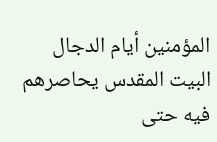المؤمنين أيام الدجال البيت المقدس يحاصرهم فيه حتى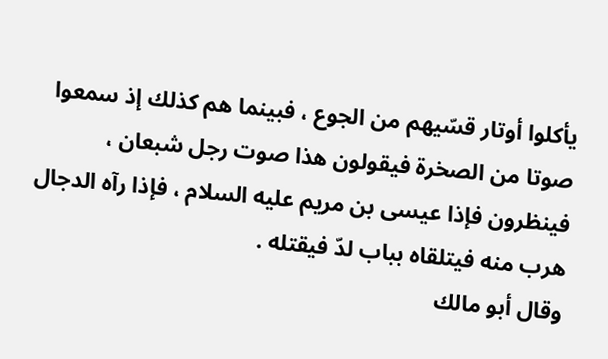يأكلوا أوتار قسّيهم من الجوع ، فبينما هم كذلك إذ سمعوا صوتا من الصخرة فيقولون هذا صوت رجل شبعان ، فينظرون فإذا عيسى بن مريم عليه السلام ، فإذا رآه الدجال هرب منه فيتلقاه بباب لدّ فيقتله .
وقال أبو مالك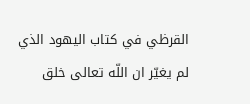القرظي في كتاب اليهود الذي لم يغيّر ان اللّه تعالى خلق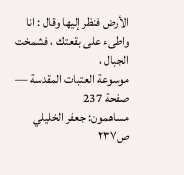الأرض فنظر إليها وقال : انا واطىء على بقعتك ، فشمخت الجبال ،
موسوعة العتبات المقدسة — صفحة 237
مساهمون: جعفر الخليلي
ص٢٣٧